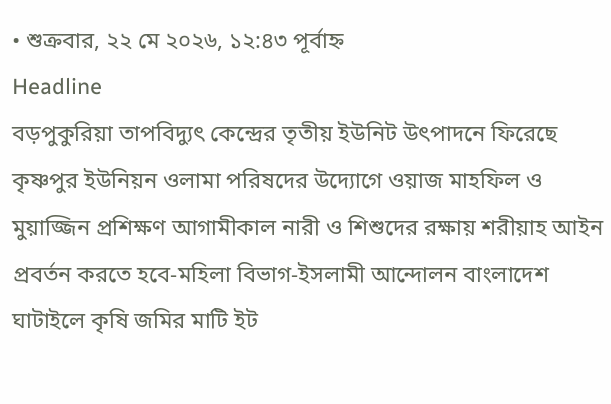• শুক্রবার, ২২ মে ২০২৬, ১২:৪৩ পূর্বাহ্ন
Headline
বড়পুকুরিয়া তাপবিদ্যুৎ কেন্দ্রের তৃতীয় ইউনিট উৎপাদনে ফিরেছে কৃষ্ণপুর ইউনিয়ন ওলামা পরিষদের উদ্যোগে ওয়াজ মাহফিল ও মুয়াজ্জিন প্রশিক্ষণ আগামীকাল নারী ও শিশুদের রক্ষায় শরীয়াহ আইন প্রবর্তন করতে হবে-মহিলা বিভাগ-ইসলামী আন্দোলন বাংলাদেশ ঘাটাইলে কৃষি জমির মাটি ইট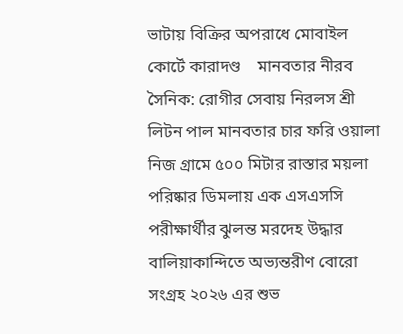ভাটায় বিক্রির অপরাধে মোবাইল কোর্টে কারাদণ্ড    মানবতার নীরব সৈনিক: রোগীর সেবায় নিরলস শ্রী লিটন পাল মানবতার চার ফরি ওয়ালা নিজ গ্রামে ৫০০ মিটার রাস্তার ময়লা পরিষ্কার ডিমলায় এক এসএসসি পরীক্ষার্থীর ঝুলন্ত মরদেহ উদ্ধার  বালিয়াকান্দিতে অভ্যন্তরীণ বোরো সংগ্রহ ২০২৬ এর শুভ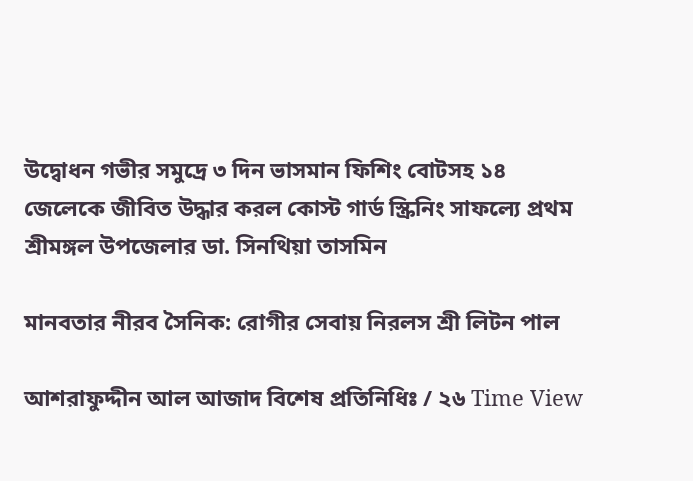উদ্বোধন গভীর সমুদ্রে ৩ দিন ভাসমান ফিশিং বোটসহ ১৪ জেলেকে জীবিত উদ্ধার করল কোস্ট গার্ড স্ক্রিনিং সাফল্যে প্রথম শ্রীমঙ্গল উপজেলার ডা. সিনথিয়া তাসমিন

মানবতার নীরব সৈনিক: রোগীর সেবায় নিরলস শ্রী লিটন পাল

আশরাফুদ্দীন আল আজাদ বিশেষ প্রতিনিধিঃ / ২৬ Time View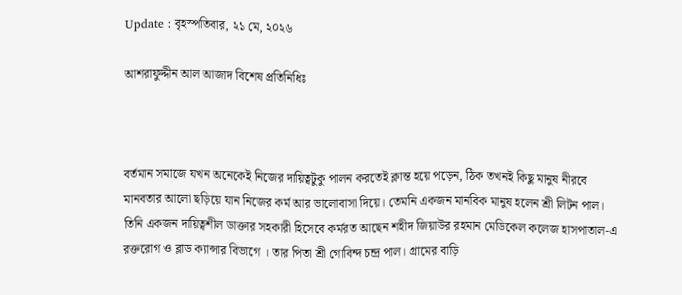Update : বৃহস্পতিবার, ২১ মে, ২০২৬

আশরাফুদ্দীন আল আজাদ বিশেষ প্রতিনিধিঃ



বর্তমান সমাজে যখন অনেকেই নিজের দায়িত্বটুকু পালন করতেই ক্লান্ত হয়ে পড়েন, ঠিক তখনই কিছু মানুষ নীরবে মানবতার আলো ছড়িয়ে যান নিজের কর্ম আর ভালোবাসা দিয়ে। তেমনি একজন মানবিক মানুষ হলেন শ্রী লিটন পাল। তিনি একজন দায়িত্বশীল ডাক্তার সহকারী হিসেবে কর্মরত আছেন শহীদ জিয়াউর রহমান মেডিকেল কলেজ হাসপাতাল-এ রক্তরোগ ও ব্লাড ক্যান্সার বিভাগে । তার পিতা শ্রী গোবিন্দ চন্দ্র পাল। গ্রামের বাড়ি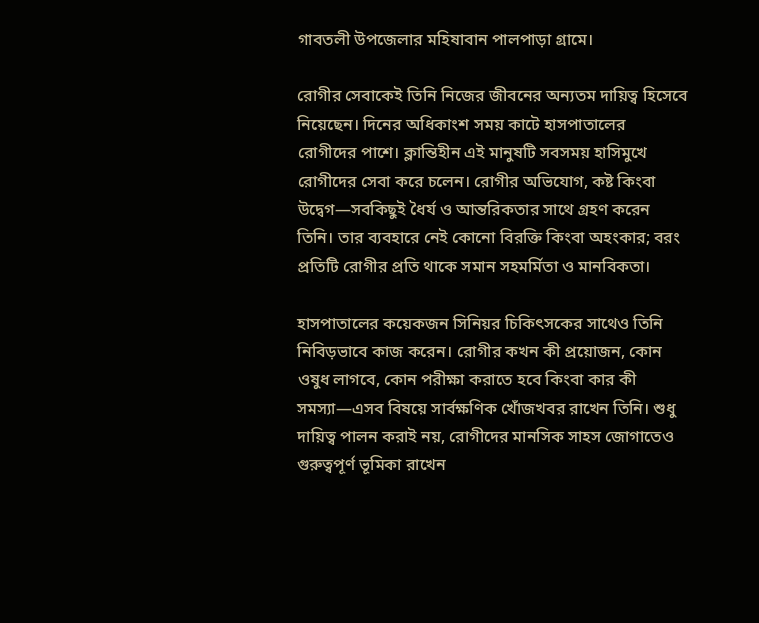গাবতলী উপজেলার মহিষাবান পালপাড়া গ্রামে।

রোগীর সেবাকেই তিনি নিজের জীবনের অন্যতম দায়িত্ব হিসেবে নিয়েছেন। দিনের অধিকাংশ সময় কাটে হাসপাতালের রোগীদের পাশে। ক্লান্তিহীন এই মানুষটি সবসময় হাসিমুখে রোগীদের সেবা করে চলেন। রোগীর অভিযোগ, কষ্ট কিংবা উদ্বেগ—সবকিছুই ধৈর্য ও আন্তরিকতার সাথে গ্রহণ করেন তিনি। তার ব্যবহারে নেই কোনো বিরক্তি কিংবা অহংকার; বরং প্রতিটি রোগীর প্রতি থাকে সমান সহমর্মিতা ও মানবিকতা।

হাসপাতালের কয়েকজন সিনিয়র চিকিৎসকের সাথেও তিনি নিবিড়ভাবে কাজ করেন। রোগীর কখন কী প্রয়োজন, কোন ওষুধ লাগবে, কোন পরীক্ষা করাতে হবে কিংবা কার কী সমস্যা—এসব বিষয়ে সার্বক্ষণিক খোঁজখবর রাখেন তিনি। শুধু দায়িত্ব পালন করাই নয়, রোগীদের মানসিক সাহস জোগাতেও গুরুত্বপূর্ণ ভূমিকা রাখেন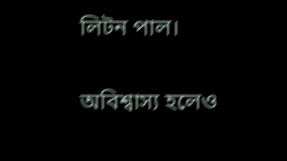লিটন পাল।

অবিশ্বাস্য হলেও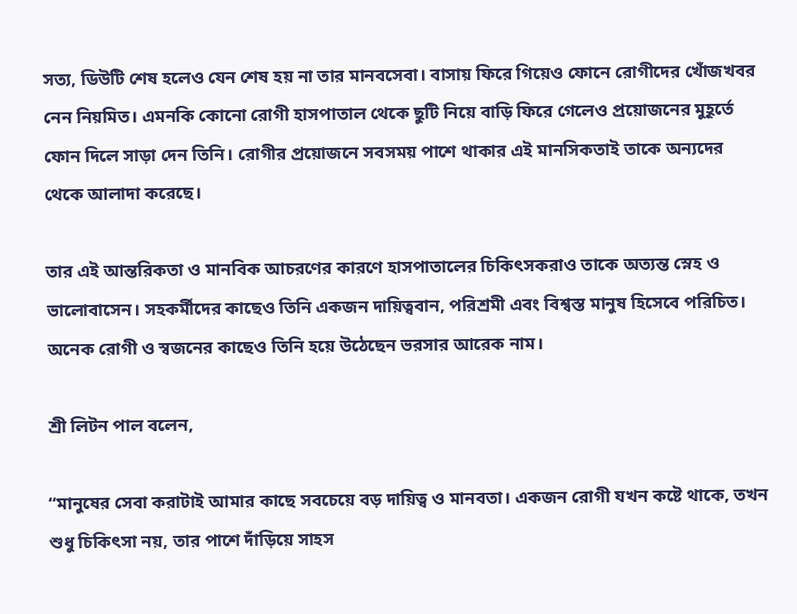সত্য, ডিউটি শেষ হলেও যেন শেষ হয় না তার মানবসেবা। বাসায় ফিরে গিয়েও ফোনে রোগীদের খোঁজখবর নেন নিয়মিত। এমনকি কোনো রোগী হাসপাতাল থেকে ছুটি নিয়ে বাড়ি ফিরে গেলেও প্রয়োজনের মুহূর্তে ফোন দিলে সাড়া দেন তিনি। রোগীর প্রয়োজনে সবসময় পাশে থাকার এই মানসিকতাই তাকে অন্যদের থেকে আলাদা করেছে।

তার এই আন্তরিকতা ও মানবিক আচরণের কারণে হাসপাতালের চিকিৎসকরাও তাকে অত্যন্ত স্নেহ ও ভালোবাসেন। সহকর্মীদের কাছেও তিনি একজন দায়িত্ববান, পরিশ্রমী এবং বিশ্বস্ত মানুষ হিসেবে পরিচিত। অনেক রোগী ও স্বজনের কাছেও তিনি হয়ে উঠেছেন ভরসার আরেক নাম।

শ্রী লিটন পাল বলেন,

“মানুষের সেবা করাটাই আমার কাছে সবচেয়ে বড় দায়িত্ব ও মানবতা। একজন রোগী যখন কষ্টে থাকে, তখন শুধু চিকিৎসা নয়, তার পাশে দাঁড়িয়ে সাহস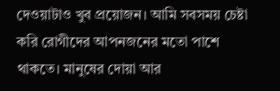দেওয়াটাও খুব প্রয়োজন। আমি সবসময় চেষ্টা করি রোগীদের আপনজনের মতো পাশে থাকতে। মানুষের দোয়া আর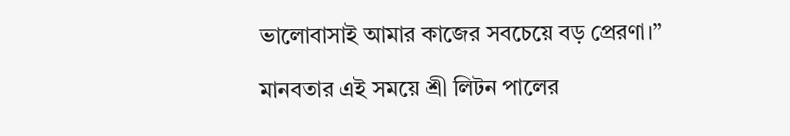ভালোবাসাই আমার কাজের সবচেয়ে বড় প্রেরণা।”

মানবতার এই সময়ে শ্রী লিটন পালের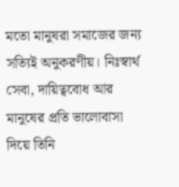মতো মানুষরা সমাজের জন্য সত্যিই অনুকরণীয়। নিঃস্বার্থ সেবা, দায়িত্ববোধ আর মানুষের প্রতি ভালোবাসা দিয়ে তিনি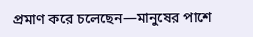প্রমাণ করে চলেছেন—মানুষের পাশে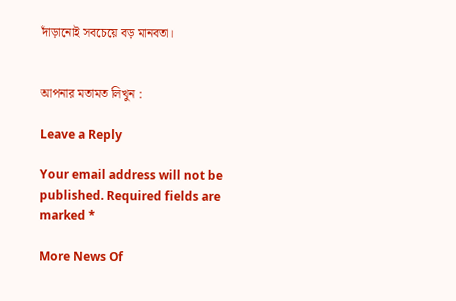দাঁড়ানোই সবচেয়ে বড় মানবতা।


আপনার মতামত লিখুন :

Leave a Reply

Your email address will not be published. Required fields are marked *

More News Of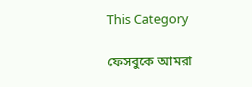This Category

ফেসবুকে আমরা